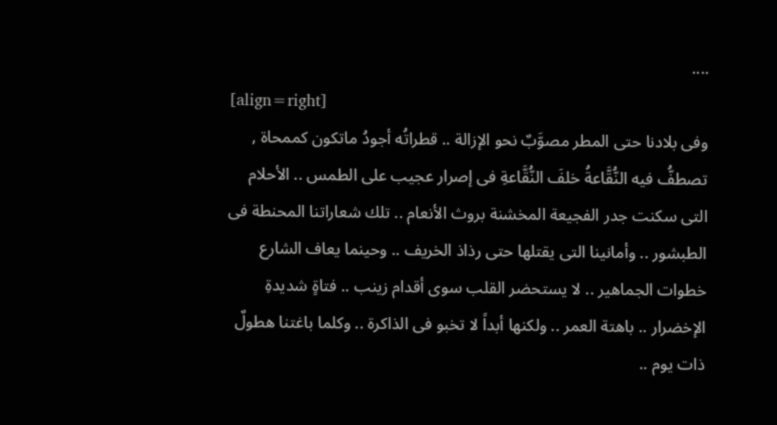....
[align=right]
وفى بلادنا حتى المطر مصوَّبٌ نحو الإزالة .. قطراتُه أجودُ ماتكون كممحاة , تصطفُّ فيه النُّقَّاعةُ خلفَ النُّقَّاعةِ فى إصرار عجيب على الطمس .. الأحلام التى سكنت جدر الفجيعة المخشنة بروث الأنعام .. تلك شعاراتنا المحنطة فى الطبشور .. وأمانينا التى يقتلها حتى رذاذ الخريف .. وحينما يعاف الشارع خطوات الجماهير .. لا يستحضر القلب سوى أقدام زينب .. فتاةٍ شديدةِ الإخضرار .. باهتة العمر .. ولكنها أبداً لا تخبو فى الذاكرة .. وكلما باغتنا هطولٌ ذات يوم ..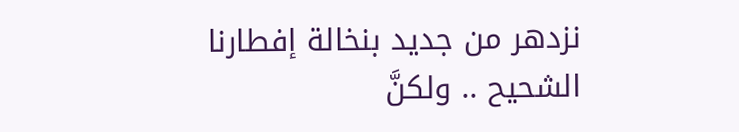نزدهر من جديد بنخالة إفطارنا الشحيح .. ولكنَّ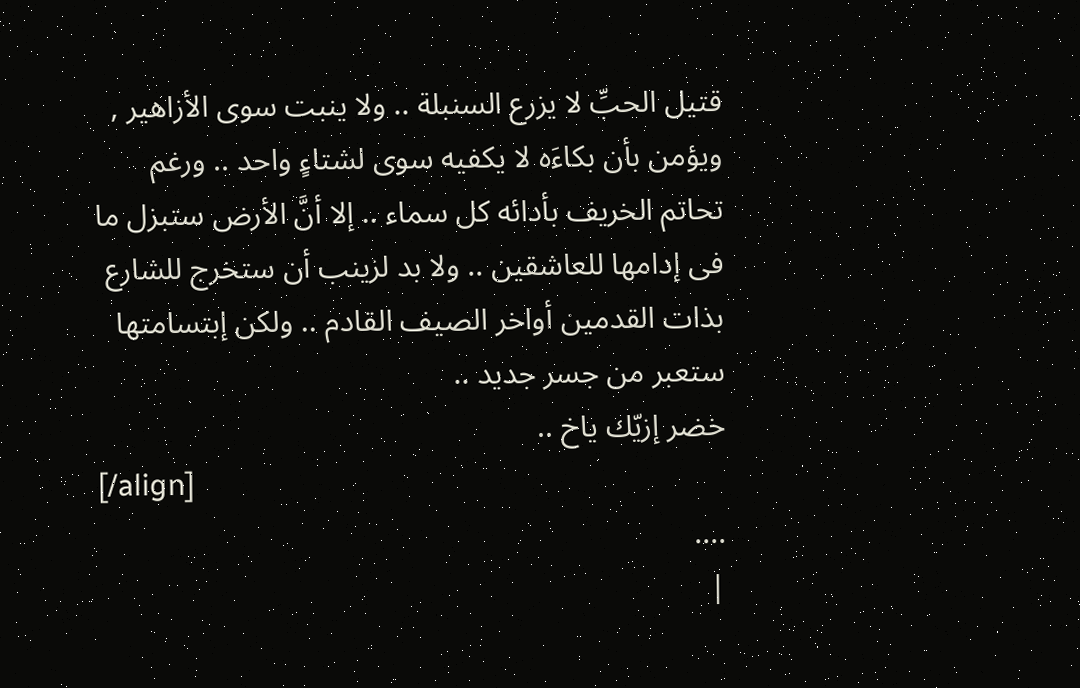قتيل الحبِّ لا يزرع السنبلة .. ولا ينبت سوى الأزاهير , ويؤمن بأن بكاءَه لا يكفيه سوى لشتاءٍ واحد .. ورغم تحاتم الخريف بأدائه كل سماء .. إلا أنَّ الأرض ستبزل ما فى إدامها للعاشقين .. ولا بد لزينب أن ستخرج للشارع بذات القدمين أواخر الصيف القادم .. ولكن إبتسامتها ستعبر من جسر جديد ..
خضر إزيّك ياخ ..
[/align]
....
|